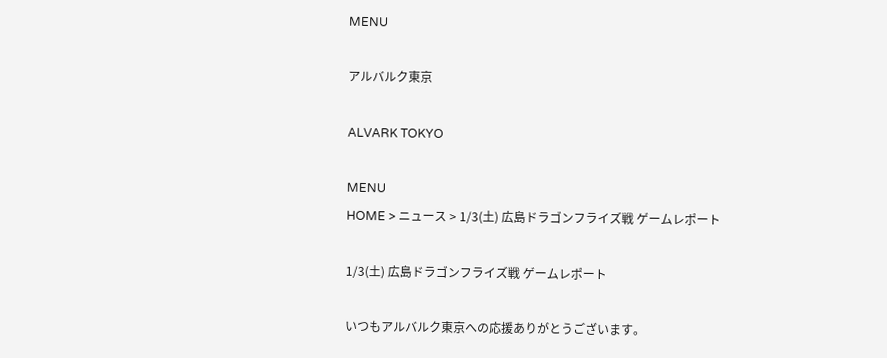MENU

アルバルク東京

ALVARK TOKYO

MENU
HOME > ニュース > 1/3(土) 広島ドラゴンフライズ戦 ゲームレポート

1/3(土) 広島ドラゴンフライズ戦 ゲームレポート

いつもアルバルク東京への応援ありがとうございます。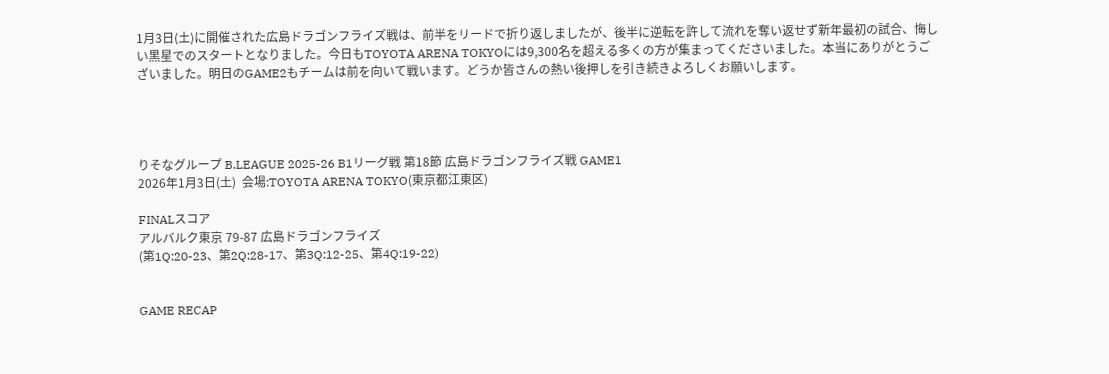1月3日(土)に開催された広島ドラゴンフライズ戦は、前半をリードで折り返しましたが、後半に逆転を許して流れを奪い返せず新年最初の試合、悔しい黒星でのスタートとなりました。今日もTOYOTA ARENA TOKYOには9,300名を超える多くの方が集まってくださいました。本当にありがとうございました。明日のGAME2もチームは前を向いて戦います。どうか皆さんの熱い後押しを引き続きよろしくお願いします。




りそなグループ B.LEAGUE 2025-26 B1リーグ戦 第18節 広島ドラゴンフライズ戦 GAME1
2026年1月3日(土)  会場:TOYOTA ARENA TOKYO(東京都江東区)

FINALスコア
アルバルク東京 79-87 広島ドラゴンフライズ
(第1Q:20-23、第2Q:28-17、第3Q:12-25、第4Q:19-22)


GAME RECAP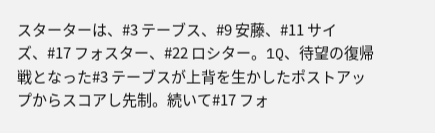スターターは、#3 テーブス、#9 安藤、#11 サイズ、#17 フォスター、#22 ロシター。1Q、待望の復帰戦となった#3 テーブスが上背を生かしたポストアップからスコアし先制。続いて#17 フォ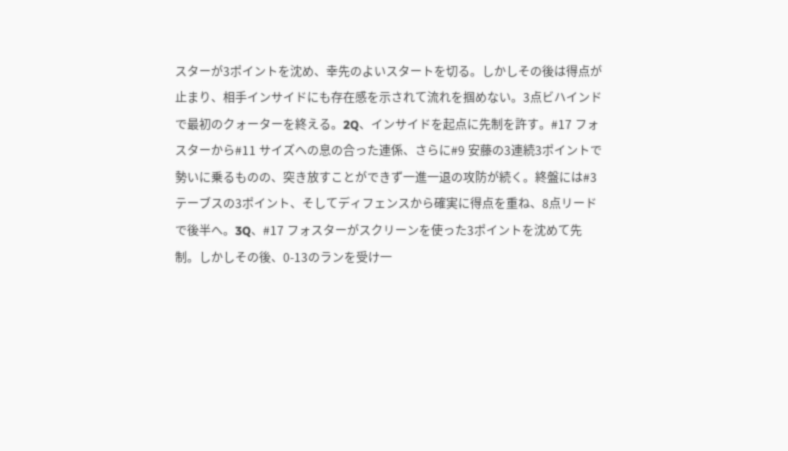スターが3ポイントを沈め、幸先のよいスタートを切る。しかしその後は得点が止まり、相手インサイドにも存在感を示されて流れを掴めない。3点ビハインドで最初のクォーターを終える。2Q、インサイドを起点に先制を許す。#17 フォスターから#11 サイズへの息の合った連係、さらに#9 安藤の3連続3ポイントで勢いに乗るものの、突き放すことができず一進一退の攻防が続く。終盤には#3 テーブスの3ポイント、そしてディフェンスから確実に得点を重ね、8点リードで後半へ。3Q、#17 フォスターがスクリーンを使った3ポイントを沈めて先制。しかしその後、0-13のランを受け一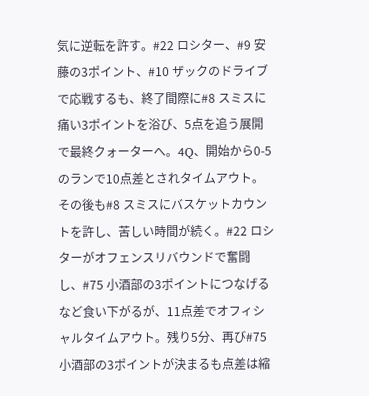気に逆転を許す。#22 ロシター、#9 安藤の3ポイント、#10 ザックのドライブで応戦するも、終了間際に#8 スミスに痛い3ポイントを浴び、5点を追う展開で最終クォーターへ。4Q、開始から0-5のランで10点差とされタイムアウト。その後も#8 スミスにバスケットカウントを許し、苦しい時間が続く。#22 ロシターがオフェンスリバウンドで奮闘し、#75 小酒部の3ポイントにつなげるなど食い下がるが、11点差でオフィシャルタイムアウト。残り5分、再び#75 小酒部の3ポイントが決まるも点差は縮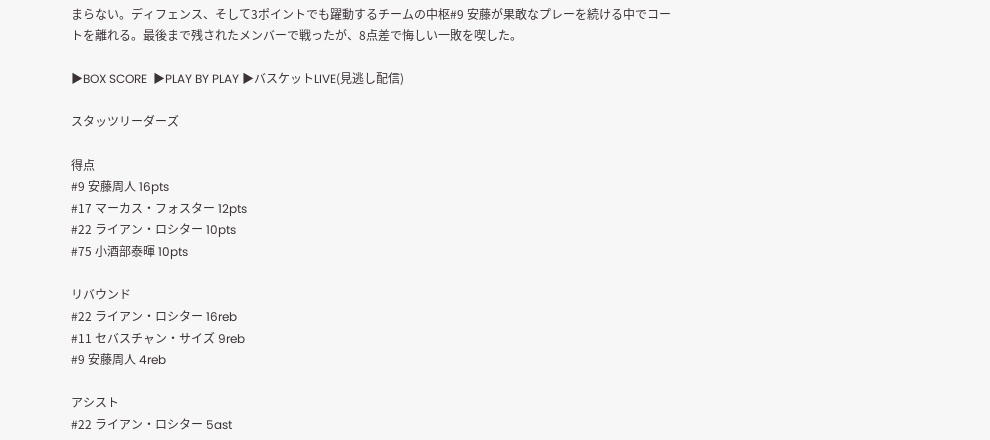まらない。ディフェンス、そして3ポイントでも躍動するチームの中枢#9 安藤が果敢なプレーを続ける中でコートを離れる。最後まで残されたメンバーで戦ったが、8点差で悔しい一敗を喫した。

▶BOX SCORE  ▶PLAY BY PLAY ▶バスケットLIVE(見逃し配信)

スタッツリーダーズ

得点
#9 安藤周人 16pts
#17 マーカス・フォスター 12pts
#22 ライアン・ロシター 10pts
#75 小酒部泰暉 10pts

リバウンド
#22 ライアン・ロシター 16reb
#11 セバスチャン・サイズ 9reb
#9 安藤周人 4reb

アシスト
#22 ライアン・ロシター 5ast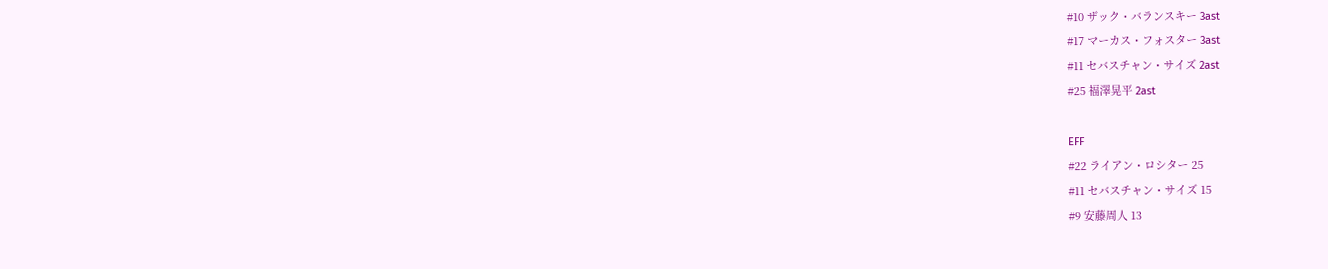#10 ザック・バランスキー 3ast
#17 マーカス・フォスター 3ast
#11 セバスチャン・サイズ 2ast
#25 福澤晃平 2ast

EFF
#22 ライアン・ロシター 25
#11 セバスチャン・サイズ 15
#9 安藤周人 13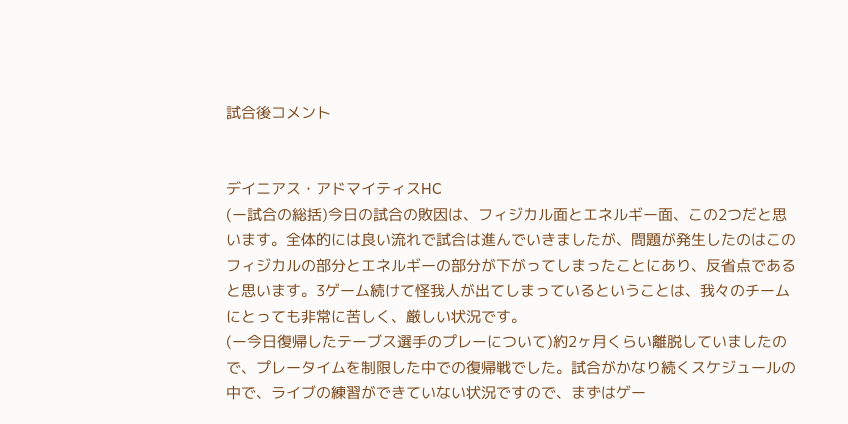試合後コメント


デイニアス・アドマイティスHC
(ー試合の総括)今日の試合の敗因は、フィジカル面とエネルギー面、この2つだと思います。全体的には良い流れで試合は進んでいきましたが、問題が発生したのはこのフィジカルの部分とエネルギーの部分が下がってしまったことにあり、反省点であると思います。3ゲーム続けて怪我人が出てしまっているということは、我々のチームにとっても非常に苦しく、厳しい状況です。
(ー今日復帰したテーブス選手のプレーについて)約2ヶ月くらい離脱していましたので、プレータイムを制限した中での復帰戦でした。試合がかなり続くスケジュールの中で、ライブの練習ができていない状況ですので、まずはゲー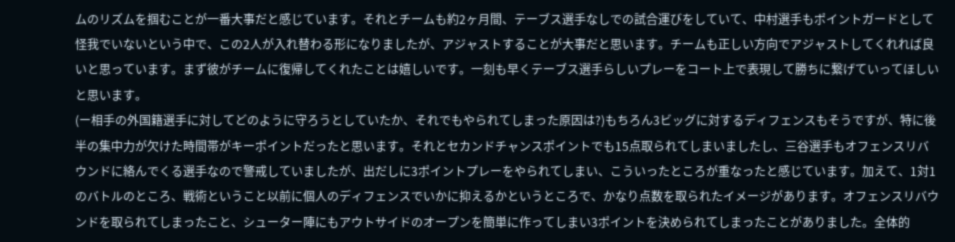ムのリズムを掴むことが一番大事だと感じています。それとチームも約2ヶ月間、テーブス選手なしでの試合運びをしていて、中村選手もポイントガードとして怪我でいないという中で、この2人が入れ替わる形になりましたが、アジャストすることが大事だと思います。チームも正しい方向でアジャストしてくれれば良いと思っています。まず彼がチームに復帰してくれたことは嬉しいです。一刻も早くテーブス選手らしいプレーをコート上で表現して勝ちに繋げていってほしいと思います。
(ー相手の外国籍選手に対してどのように守ろうとしていたか、それでもやられてしまった原因は?)もちろん3ビッグに対するディフェンスもそうですが、特に後半の集中力が欠けた時間帯がキーポイントだったと思います。それとセカンドチャンスポイントでも15点取られてしまいましたし、三谷選手もオフェンスリバウンドに絡んでくる選手なので警戒していましたが、出だしに3ポイントプレーをやられてしまい、こういったところが重なったと感じています。加えて、1対1のバトルのところ、戦術ということ以前に個人のディフェンスでいかに抑えるかというところで、かなり点数を取られたイメージがあります。オフェンスリバウンドを取られてしまったこと、シューター陣にもアウトサイドのオープンを簡単に作ってしまい3ポイントを決められてしまったことがありました。全体的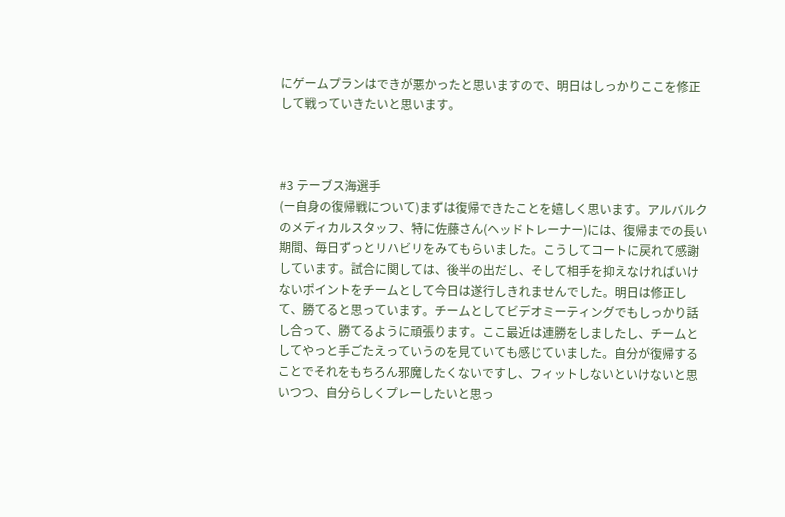にゲームプランはできが悪かったと思いますので、明日はしっかりここを修正して戦っていきたいと思います。



#3 テーブス海選手
(ー自身の復帰戦について)まずは復帰できたことを嬉しく思います。アルバルクのメディカルスタッフ、特に佐藤さん(ヘッドトレーナー)には、復帰までの長い期間、毎日ずっとリハビリをみてもらいました。こうしてコートに戻れて感謝しています。試合に関しては、後半の出だし、そして相手を抑えなければいけないポイントをチームとして今日は遂行しきれませんでした。明日は修正して、勝てると思っています。チームとしてビデオミーティングでもしっかり話し合って、勝てるように頑張ります。ここ最近は連勝をしましたし、チームとしてやっと手ごたえっていうのを見ていても感じていました。自分が復帰することでそれをもちろん邪魔したくないですし、フィットしないといけないと思いつつ、自分らしくプレーしたいと思っ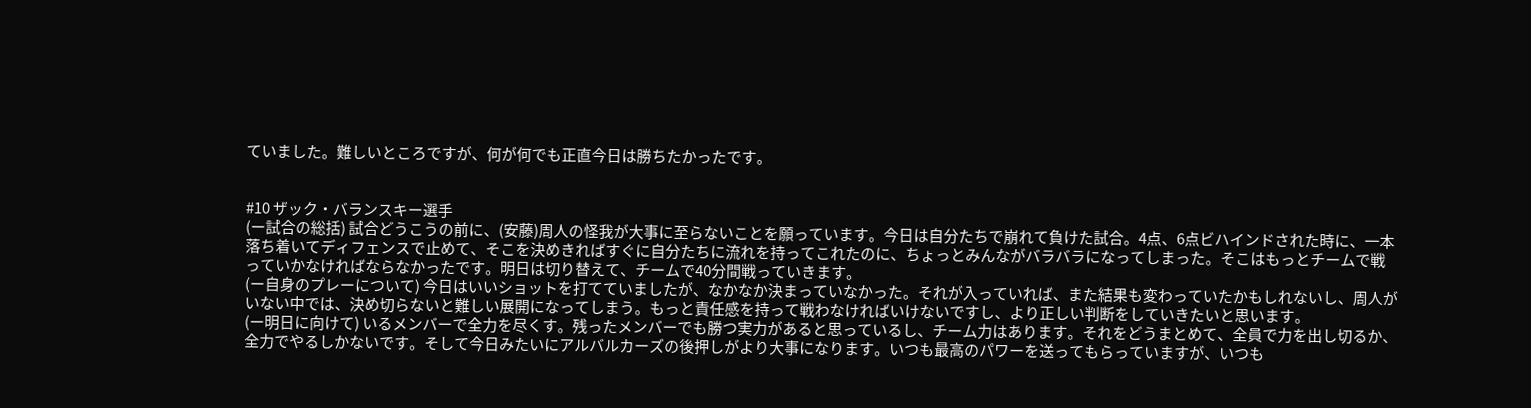ていました。難しいところですが、何が何でも正直今日は勝ちたかったです。


#10 ザック・バランスキー選手
(ー試合の総括) 試合どうこうの前に、(安藤)周人の怪我が大事に至らないことを願っています。今日は自分たちで崩れて負けた試合。4点、6点ビハインドされた時に、一本落ち着いてディフェンスで止めて、そこを決めきればすぐに自分たちに流れを持ってこれたのに、ちょっとみんながバラバラになってしまった。そこはもっとチームで戦っていかなければならなかったです。明日は切り替えて、チームで40分間戦っていきます。
(ー自身のプレーについて) 今日はいいショットを打てていましたが、なかなか決まっていなかった。それが入っていれば、また結果も変わっていたかもしれないし、周人がいない中では、決め切らないと難しい展開になってしまう。もっと責任感を持って戦わなければいけないですし、より正しい判断をしていきたいと思います。
(ー明日に向けて) いるメンバーで全力を尽くす。残ったメンバーでも勝つ実力があると思っているし、チーム力はあります。それをどうまとめて、全員で力を出し切るか、全力でやるしかないです。そして今日みたいにアルバルカーズの後押しがより大事になります。いつも最高のパワーを送ってもらっていますが、いつも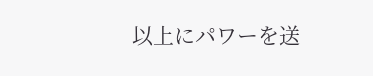以上にパワーを送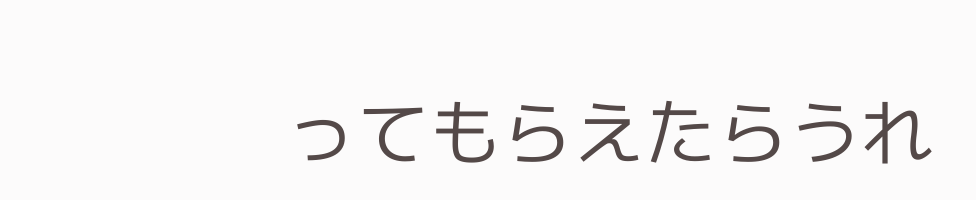ってもらえたらうれ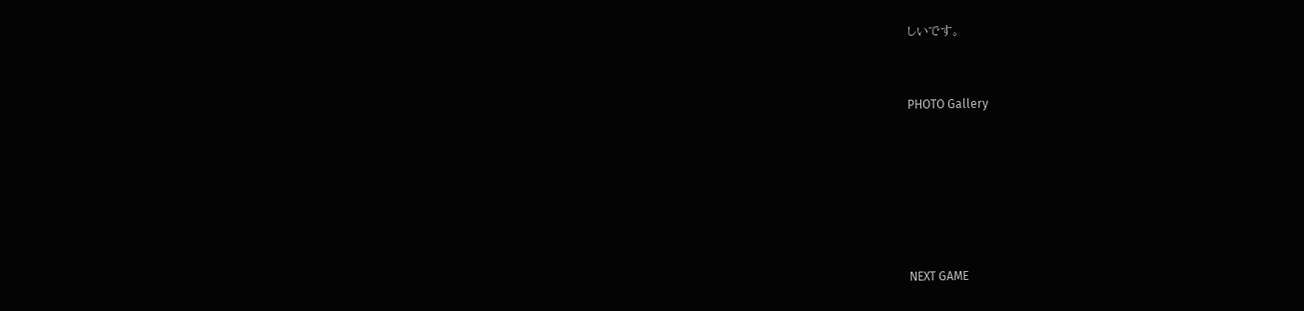しいです。


PHOTO Gallery






NEXT GAME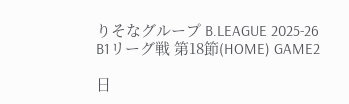りそなグループ B.LEAGUE 2025-26 B1リーグ戦 第18節(HOME) GAME2

日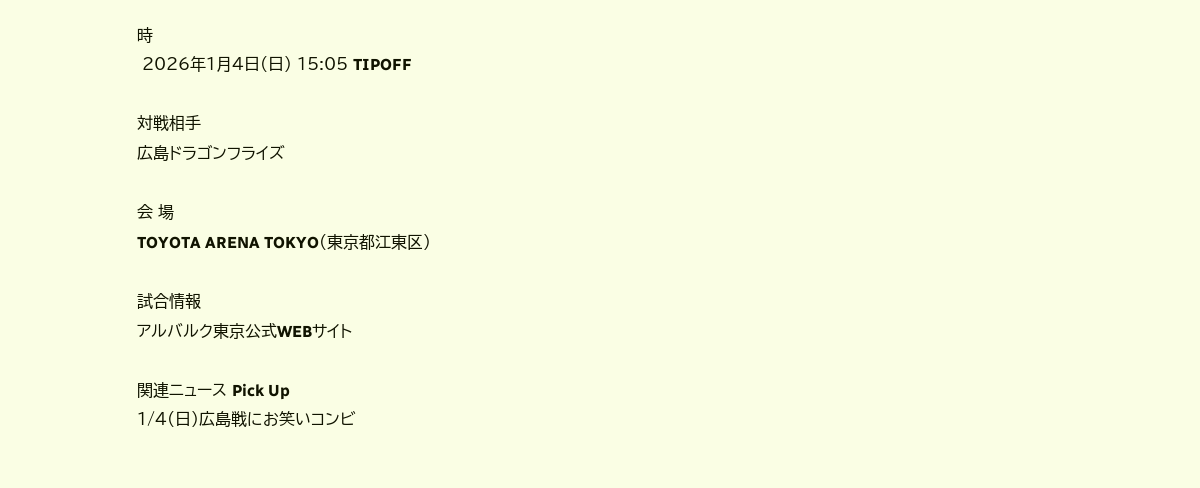時
 2026年1月4日(日) 15:05 TIPOFF

対戦相手
広島ドラゴンフライズ

会 場
TOYOTA ARENA TOKYO(東京都江東区)

試合情報
アルバルク東京公式WEBサイト

関連ニュース Pick Up
1/4(日)広島戦にお笑いコンビ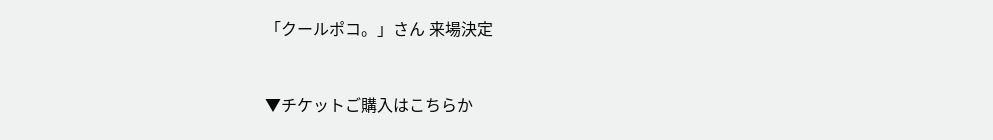「クールポコ。」さん 来場決定


▼チケットご購入はこちらか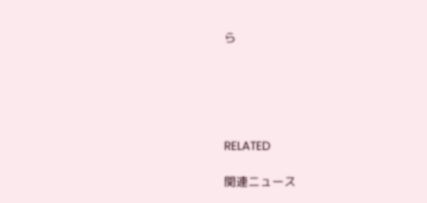ら





RELATED

関連ニュース